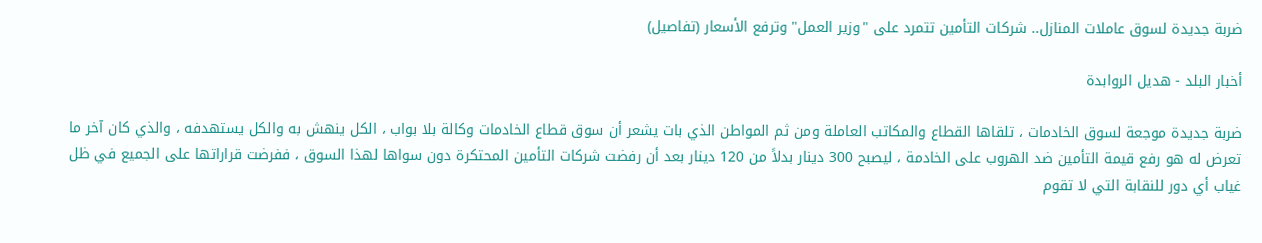ضربة جديدة لسوق عاملات المنازل.. شركات التأمين تتمرد على "وزير العمل" وترفع الأسعار (تفاصيل)

أخبار البلد - هديل الروابدة

ضربة جديدة موجعة لسوق الخادمات ، تلقاها القطاع والمكاتب العاملة ومن ثم المواطن الذي بات يشعر أن سوق قطاع الخادمات وكالة بلا بواب ، الكل ينهش به والكل يستهدفه ، والذي كان آخر ما تعرض له هو رفع قيمة التأمين ضد الهروب على الخادمة ، ليصبح 300 دينار بدلاً من 120 دينار بعد أن رفضت شركات التأمين المحتكرة دون سواها لهذا السوق ، ففرضت قراراتها على الجميع في ظل غياب أي دور للنقابة التي لا تقوم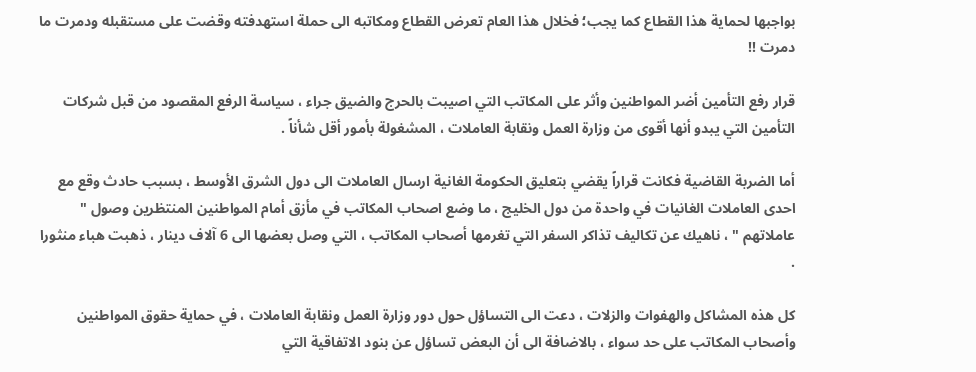بواجبها لحماية هذا القطاع كما يجب؛ فخلال هذا العام تعرض القطاع ومكاتبه الى حملة استهدفته وقضت على مستقبله ودمرت ما دمرت !!

قرار رفع التأمين أضر المواطنين وأثر على المكاتب التي اصيبت بالحرج والضيق جراء ، سياسة الرفع المقصود من قبل شركات التأمين التي يبدو أنها أقوى من وزارة العمل ونقابة العاملات ، المشغولة بأمور أقل شأناً .

أما الضربة القاضية فكانت قراراً يقضي بتعليق الحكومة الغانية ارسال العاملات الى دول الشرق الأوسط ، بسبب حادث وقع مع احدى العاملات الغانيات في واحدة من دول الخليج ، ما وضع اصحاب المكاتب في مأزق أمام المواطنين المنتظرين وصول " عاملاتهم " ، ناهيك عن تكاليف تذاكر السفر التي تغرمها أصحاب المكاتب ، التي وصل بعضها الى 6 آلاف دينار ، ذهبت هباء منثورا .

كل هذه المشاكل والهفوات والزلات ، دعت الى التساؤل حول دور وزارة العمل ونقابة العاملات ، في حماية حقوق المواطنين وأصحاب المكاتب على حد سواء ، بالاضافة الى أن البعض تساؤل عن بنود الاتفاقية التي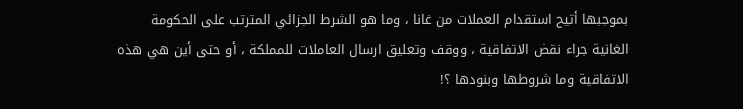بموجبها أتيح استقدام العملات من غانا ، وما هو الشرط الجزائي المترتب على الحكومة الغانية جراء نقض الاتفاقية ، ووقف وتعليق ارسال العاملات للمملكة ، أو حتى أين هي هذه الاتفاقية وما شروطها وبنودها ؟!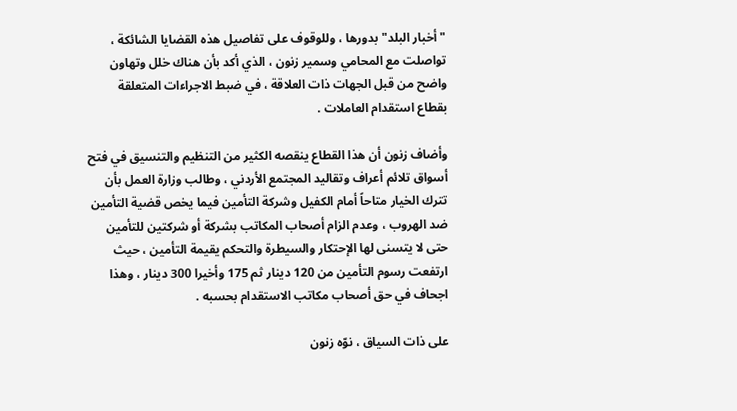"أخبار البلد" بدورها ، وللوقوف على تفاصيل هذه القضايا الشائكة ، تواصلت مع المحامي وسمير زنون ، الذي أكد بأن هناك خلل وتهاون واضح من قبل الجهات ذات العلاقة ، في ضبط الاجراءات المتعلقة بقطاع استقدام العاملات .

وأضاف زنون أن هذا القطاع ينقصه الكثير من التنظيم والتنسيق في فتح أسواق تلائم أعراف وتقاليد المجتمع الأردني ، وطالب وزارة العمل بأن تترك الخيار متاحاً أمام الكفيل وشركة التأمين فيما يخص قضية التأمين ضد الهروب ، وعدم الزام أصحاب المكاتب بشركة أو شركتين للتأمين حتى لا يتسنى لها الإحتكار والسيطرة والتحكم يقيمة التأمين ، حيث ارتفعت رسوم التأمين من 120 دينار ثم 175 وأخيرا 300 دينار ، وهذا اجحاف في حق أصحاب مكاتب الاستقدام بحسبه .

على ذات السياق ، نوّه زنون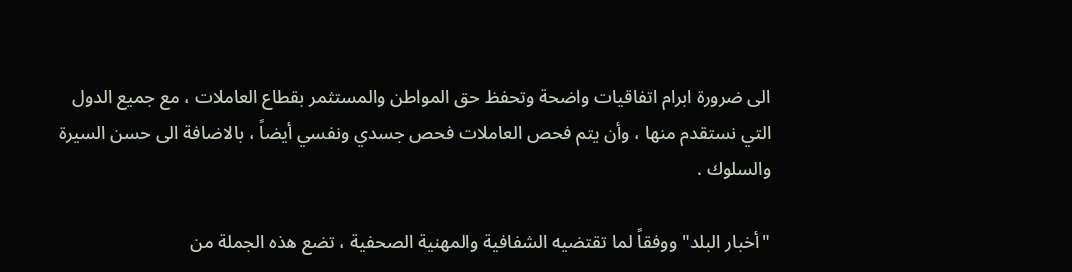الى ضرورة ابرام اتفاقيات واضحة وتحفظ حق المواطن والمستثمر بقطاع العاملات ، مع جميع الدول التي نستقدم منها ، وأن يتم فحص العاملات فحص جسدي ونفسي أيضاً ، بالاضافة الى حسن السيرة والسلوك .

"أخبار البلد" ووفقاً لما تقتضيه الشفافية والمهنية الصحفية ، تضع هذه الجملة من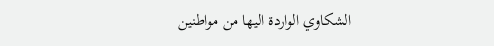الشكاوي الواردة اليها من مواطنين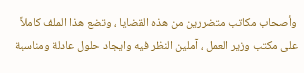وأصحاب مكاتب متضررين من هذه القضايا ، وتضع هذا الملف كاملاً على مكتب وزير العمل ، آملين النظر فيه وايجاد حلول عادلة ومناسبة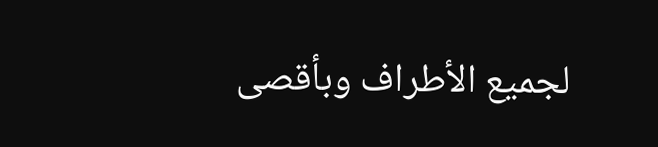لجميع الأطراف وبأقصى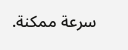سرعة ممكنة.